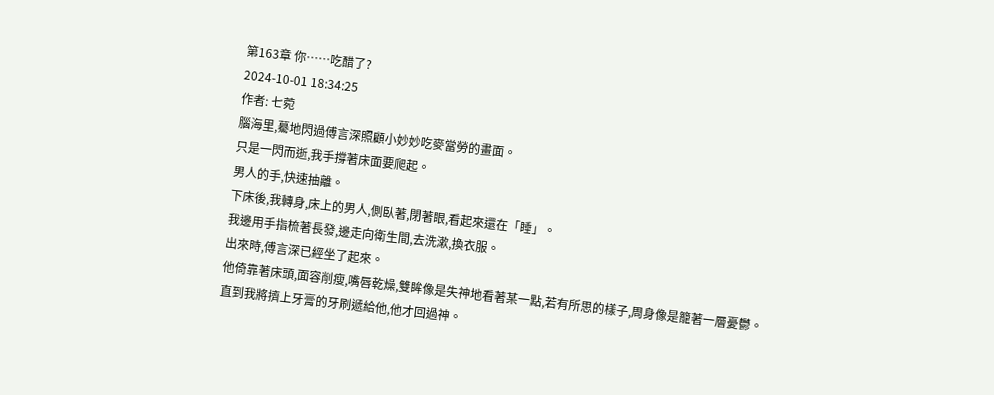第163章 你……吃醋了?
2024-10-01 18:34:25
作者: 七菀
腦海里,驀地閃過傅言深照顧小妙妙吃麥當勞的畫面。
只是一閃而逝,我手撐著床面要爬起。
男人的手,快速抽離。
下床後,我轉身,床上的男人,側臥著,閉著眼,看起來還在「睡」。
我邊用手指梳著長發,邊走向衛生間,去洗漱,換衣服。
出來時,傅言深已經坐了起來。
他倚靠著床頭,面容削瘦,嘴唇乾燥,雙眸像是失神地看著某一點,若有所思的樣子,周身像是籠著一層憂鬱。
直到我將擠上牙膏的牙刷遞給他,他才回過神。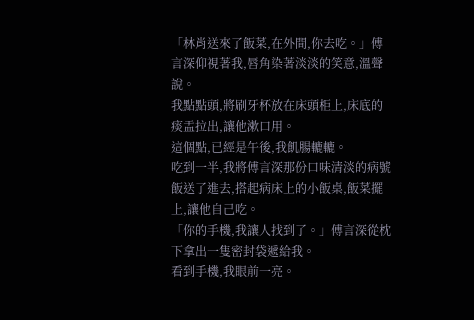「林肖送來了飯菜,在外間,你去吃。」傅言深仰視著我,唇角染著淡淡的笑意,溫聲說。
我點點頭,將刷牙杯放在床頭柜上,床底的痰盂拉出,讓他漱口用。
這個點,已經是午後,我飢腸轆轆。
吃到一半,我將傅言深那份口味清淡的病號飯送了進去,搭起病床上的小飯桌,飯菜擺上,讓他自己吃。
「你的手機,我讓人找到了。」傅言深從枕下拿出一隻密封袋遞給我。
看到手機,我眼前一亮。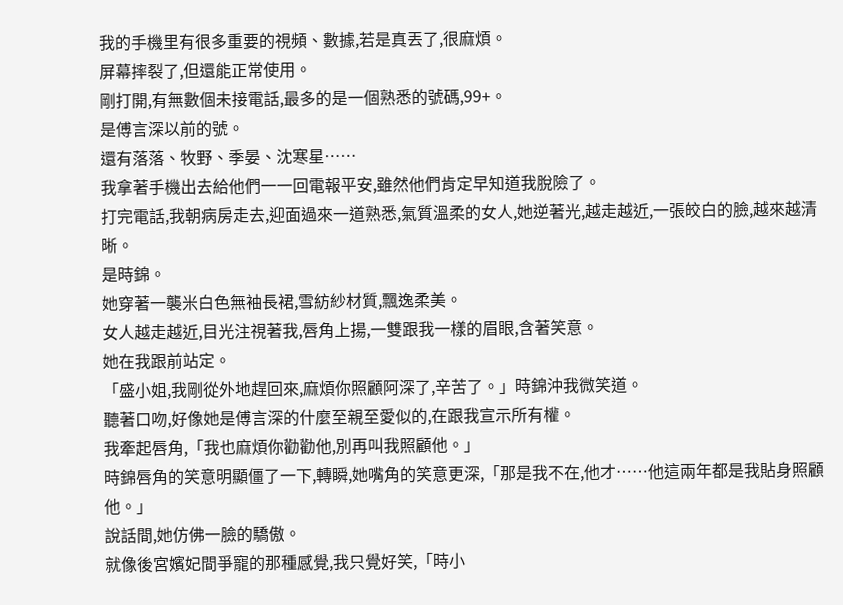我的手機里有很多重要的視頻、數據,若是真丟了,很麻煩。
屏幕摔裂了,但還能正常使用。
剛打開,有無數個未接電話,最多的是一個熟悉的號碼,99+。
是傅言深以前的號。
還有落落、牧野、季晏、沈寒星……
我拿著手機出去給他們一一回電報平安,雖然他們肯定早知道我脫險了。
打完電話,我朝病房走去,迎面過來一道熟悉,氣質溫柔的女人,她逆著光,越走越近,一張皎白的臉,越來越清晰。
是時錦。
她穿著一襲米白色無袖長裙,雪紡紗材質,飄逸柔美。
女人越走越近,目光注視著我,唇角上揚,一雙跟我一樣的眉眼,含著笑意。
她在我跟前站定。
「盛小姐,我剛從外地趕回來,麻煩你照顧阿深了,辛苦了。」時錦沖我微笑道。
聽著口吻,好像她是傅言深的什麼至親至愛似的,在跟我宣示所有權。
我牽起唇角,「我也麻煩你勸勸他,別再叫我照顧他。」
時錦唇角的笑意明顯僵了一下,轉瞬,她嘴角的笑意更深,「那是我不在,他才……他這兩年都是我貼身照顧他。」
說話間,她仿佛一臉的驕傲。
就像後宮嬪妃間爭寵的那種感覺,我只覺好笑,「時小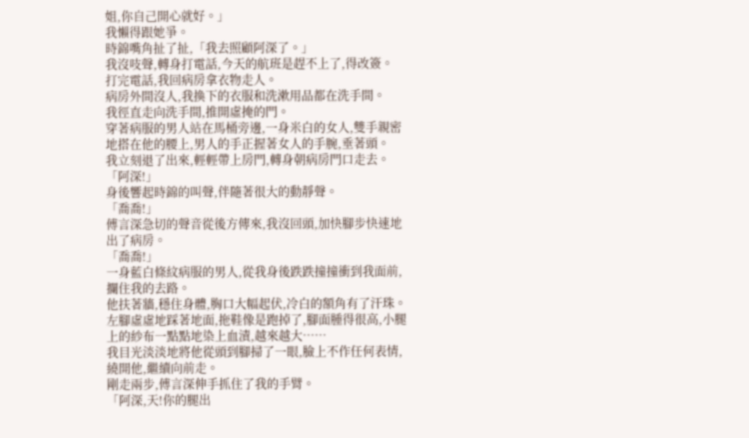姐,你自己開心就好。」
我懶得跟她爭。
時錦嘴角扯了扯,「我去照顧阿深了。」
我沒吱聲,轉身打電話,今天的航班是趕不上了,得改簽。
打完電話,我回病房拿衣物走人。
病房外間沒人,我換下的衣服和洗漱用品都在洗手間。
我徑直走向洗手間,推開虛掩的門。
穿著病服的男人站在馬桶旁邊,一身米白的女人,雙手親密地搭在他的腰上,男人的手正握著女人的手腕,垂著頭。
我立刻退了出來,輕輕帶上房門,轉身朝病房門口走去。
「阿深!」
身後響起時錦的叫聲,伴隨著很大的動靜聲。
「喬喬!」
傅言深急切的聲音從後方傳來,我沒回頭,加快腳步快速地出了病房。
「喬喬!」
一身藍白條紋病服的男人,從我身後跌跌撞撞衝到我面前,攔住我的去路。
他扶著牆,穩住身體,胸口大幅起伏,冷白的額角有了汗珠。
左腳虛虛地踩著地面,拖鞋像是跑掉了,腳面腫得很高,小腿上的紗布一點點地染上血漬,越來越大……
我目光淡淡地將他從頭到腳掃了一眼,臉上不作任何表情,繞開他,繼續向前走。
剛走兩步,傅言深伸手抓住了我的手臂。
「阿深,天!你的腿出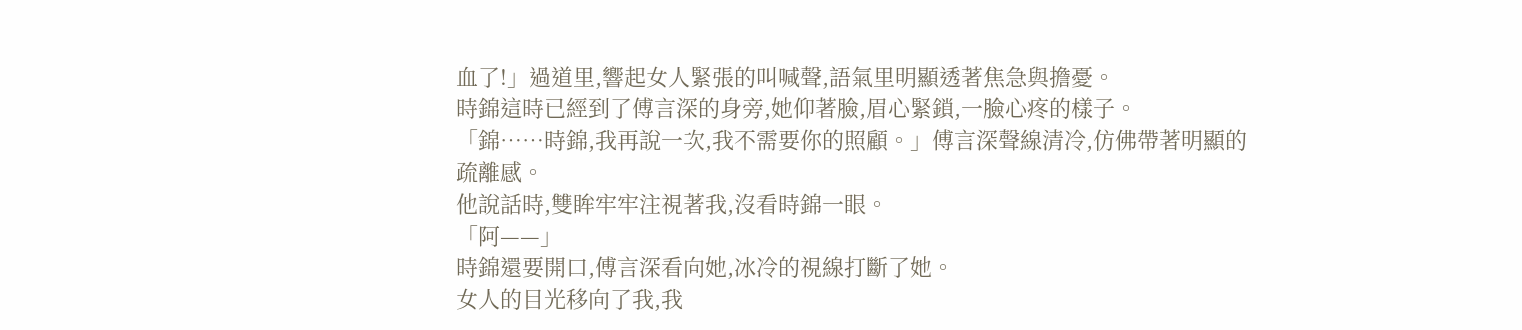血了!」過道里,響起女人緊張的叫喊聲,語氣里明顯透著焦急與擔憂。
時錦這時已經到了傅言深的身旁,她仰著臉,眉心緊鎖,一臉心疼的樣子。
「錦……時錦,我再說一次,我不需要你的照顧。」傅言深聲線清冷,仿佛帶著明顯的疏離感。
他說話時,雙眸牢牢注視著我,沒看時錦一眼。
「阿——」
時錦還要開口,傅言深看向她,冰冷的視線打斷了她。
女人的目光移向了我,我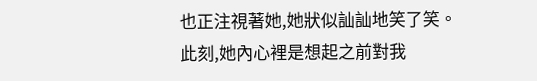也正注視著她,她狀似訕訕地笑了笑。
此刻,她內心裡是想起之前對我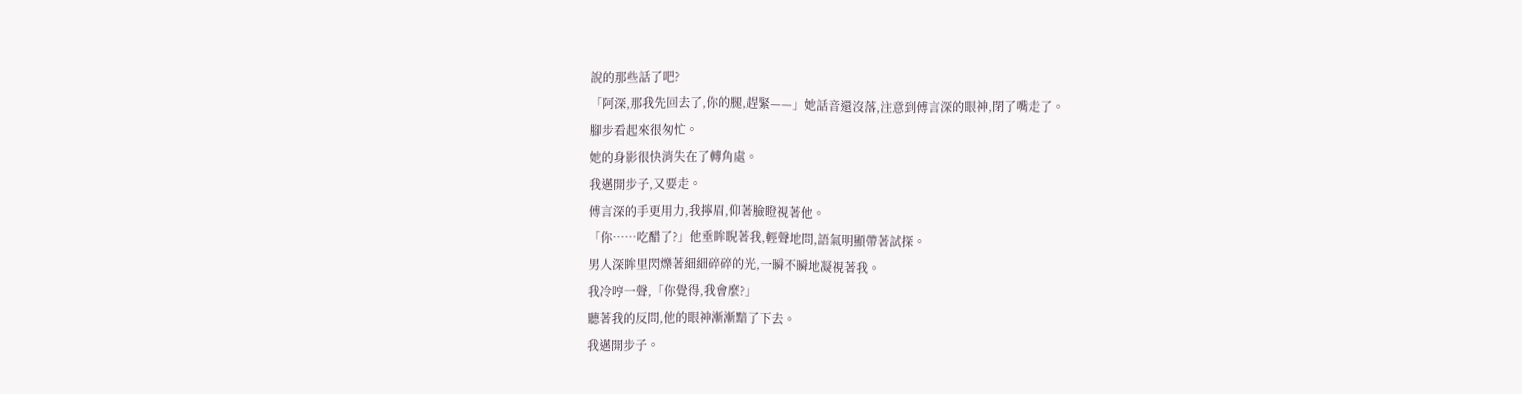說的那些話了吧?
「阿深,那我先回去了,你的腿,趕緊——」她話音還沒落,注意到傅言深的眼神,閉了嘴走了。
腳步看起來很匆忙。
她的身影很快消失在了轉角處。
我邁開步子,又要走。
傅言深的手更用力,我擰眉,仰著臉瞪視著他。
「你……吃醋了?」他垂眸睨著我,輕聲地問,語氣明顯帶著試探。
男人深眸里閃爍著細細碎碎的光,一瞬不瞬地凝視著我。
我冷哼一聲,「你覺得,我會麼?」
聽著我的反問,他的眼神漸漸黯了下去。
我邁開步子。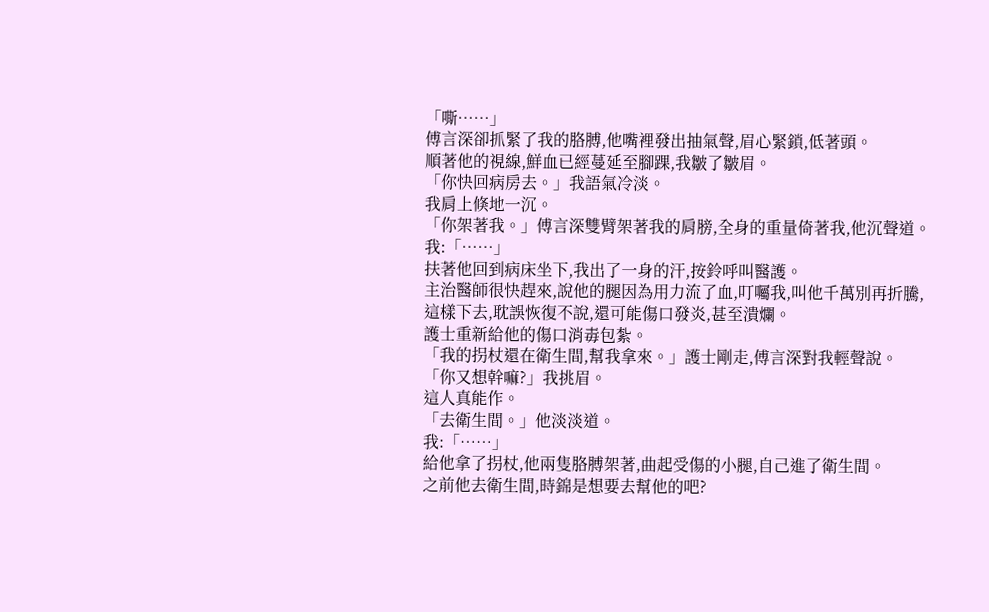「嘶……」
傅言深卻抓緊了我的胳膊,他嘴裡發出抽氣聲,眉心緊鎖,低著頭。
順著他的視線,鮮血已經蔓延至腳踝,我皺了皺眉。
「你快回病房去。」我語氣冷淡。
我肩上倏地一沉。
「你架著我。」傅言深雙臂架著我的肩膀,全身的重量倚著我,他沉聲道。
我:「……」
扶著他回到病床坐下,我出了一身的汗,按鈴呼叫醫護。
主治醫師很快趕來,說他的腿因為用力流了血,叮囑我,叫他千萬別再折騰,這樣下去,耽誤恢復不說,還可能傷口發炎,甚至潰爛。
護士重新給他的傷口消毒包紮。
「我的拐杖還在衛生間,幫我拿來。」護士剛走,傅言深對我輕聲說。
「你又想幹嘛?」我挑眉。
這人真能作。
「去衛生間。」他淡淡道。
我:「……」
給他拿了拐杖,他兩隻胳膊架著,曲起受傷的小腿,自己進了衛生間。
之前他去衛生間,時錦是想要去幫他的吧?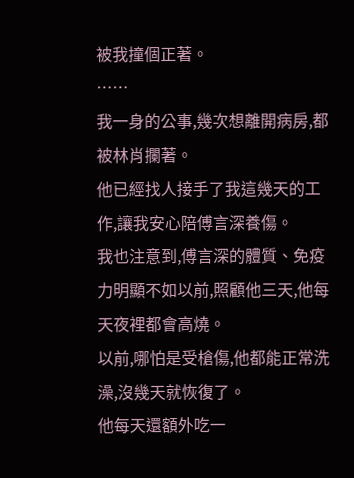被我撞個正著。
……
我一身的公事,幾次想離開病房,都被林肖攔著。
他已經找人接手了我這幾天的工作,讓我安心陪傅言深養傷。
我也注意到,傅言深的體質、免疫力明顯不如以前,照顧他三天,他每天夜裡都會高燒。
以前,哪怕是受槍傷,他都能正常洗澡,沒幾天就恢復了。
他每天還額外吃一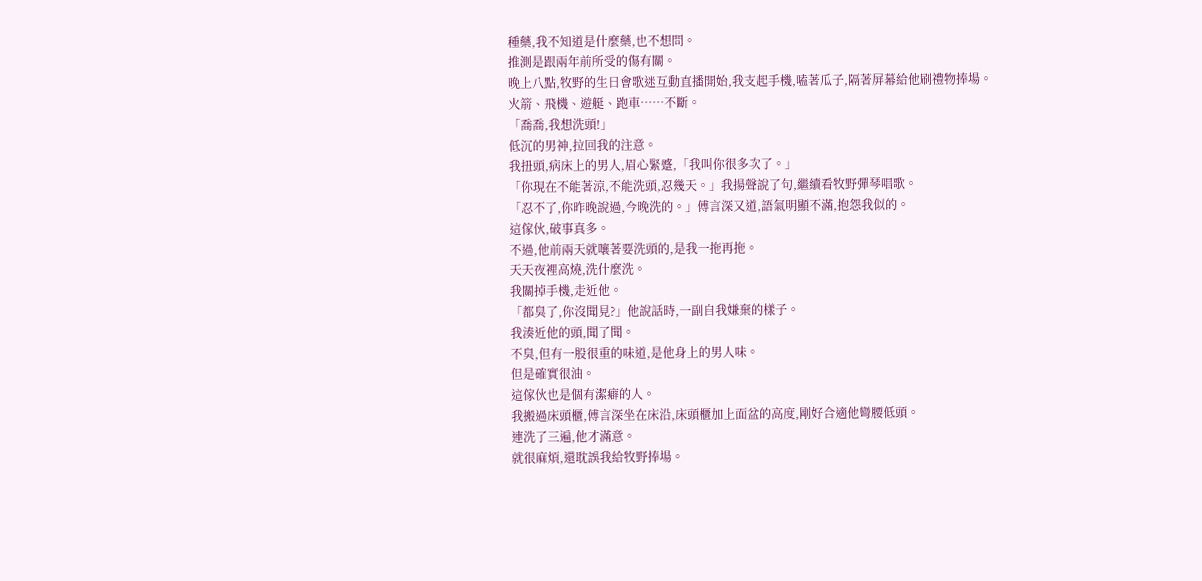種藥,我不知道是什麼藥,也不想問。
推測是跟兩年前所受的傷有關。
晚上八點,牧野的生日會歌迷互動直播開始,我支起手機,嗑著瓜子,隔著屏幕給他刷禮物捧場。
火箭、飛機、遊艇、跑車……不斷。
「喬喬,我想洗頭!」
低沉的男神,拉回我的注意。
我扭頭,病床上的男人,眉心緊蹙,「我叫你很多次了。」
「你現在不能著涼,不能洗頭,忍幾天。」我揚聲說了句,繼續看牧野彈琴唱歌。
「忍不了,你昨晚說過,今晚洗的。」傅言深又道,語氣明顯不滿,抱怨我似的。
這傢伙,破事真多。
不過,他前兩天就嚷著要洗頭的,是我一拖再拖。
天天夜裡高燒,洗什麼洗。
我關掉手機,走近他。
「都臭了,你沒聞見?」他說話時,一副自我嫌棄的樣子。
我湊近他的頭,聞了聞。
不臭,但有一股很重的味道,是他身上的男人味。
但是確實很油。
這傢伙也是個有潔癖的人。
我搬過床頭櫃,傅言深坐在床沿,床頭櫃加上面盆的高度,剛好合適他彎腰低頭。
連洗了三遍,他才滿意。
就很麻煩,還耽誤我給牧野捧場。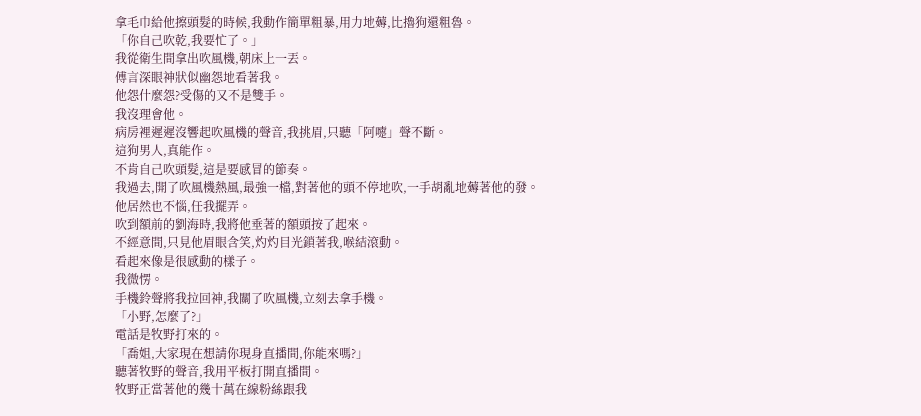拿毛巾給他擦頭髮的時候,我動作簡單粗暴,用力地薅,比擼狗還粗魯。
「你自己吹乾,我要忙了。」
我從衛生間拿出吹風機,朝床上一丟。
傅言深眼神狀似幽怨地看著我。
他怨什麼怨?受傷的又不是雙手。
我沒理會他。
病房裡遲遲沒響起吹風機的聲音,我挑眉,只聽「阿嚏」聲不斷。
這狗男人,真能作。
不肯自己吹頭髮,這是要感冒的節奏。
我過去,開了吹風機熱風,最強一檔,對著他的頭不停地吹,一手胡亂地薅著他的發。
他居然也不惱,任我擺弄。
吹到額前的劉海時,我將他垂著的額頭按了起來。
不經意間,只見他眉眼含笑,灼灼目光鎖著我,喉結滾動。
看起來像是很感動的樣子。
我微愣。
手機鈴聲將我拉回神,我關了吹風機,立刻去拿手機。
「小野,怎麼了?」
電話是牧野打來的。
「喬姐,大家現在想請你現身直播間,你能來嗎?」
聽著牧野的聲音,我用平板打開直播間。
牧野正當著他的幾十萬在線粉絲跟我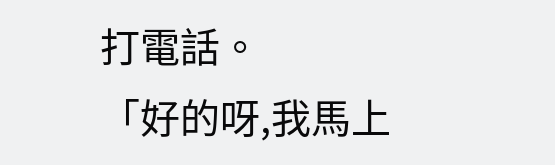打電話。
「好的呀,我馬上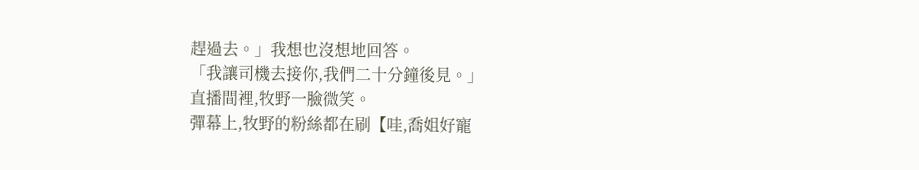趕過去。」我想也沒想地回答。
「我讓司機去接你,我們二十分鐘後見。」
直播間裡,牧野一臉微笑。
彈幕上,牧野的粉絲都在刷【哇,喬姐好寵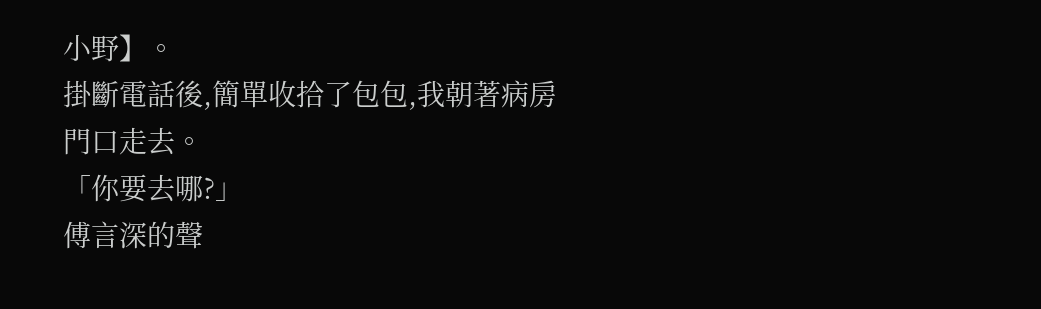小野】。
掛斷電話後,簡單收拾了包包,我朝著病房門口走去。
「你要去哪?」
傅言深的聲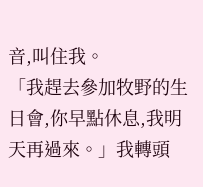音,叫住我。
「我趕去參加牧野的生日會,你早點休息,我明天再過來。」我轉頭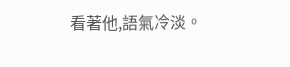看著他,語氣冷淡。